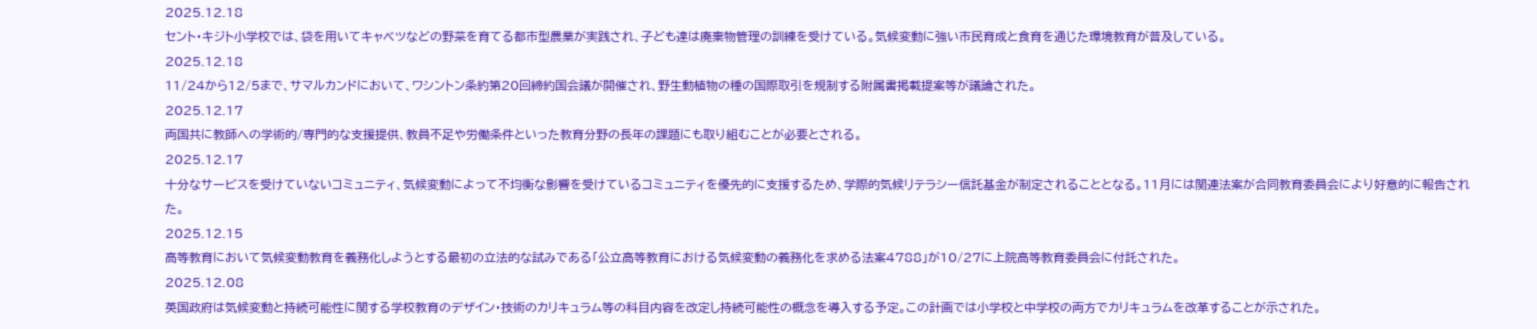2025.12.18
セント・キジト小学校では、袋を用いてキャベツなどの野菜を育てる都市型農業が実践され、子ども達は廃棄物管理の訓練を受けている。気候変動に強い市民育成と食育を通じた環境教育が普及している。
2025.12.18
11/24から12/5まで、サマルカンドにおいて、ワシントン条約第20回締約国会議が開催され、野生動植物の種の国際取引を規制する附属書掲載提案等が議論された。
2025.12.17
両国共に教師への学術的/専門的な支援提供、教員不足や労働条件といった教育分野の長年の課題にも取り組むことが必要とされる。
2025.12.17
十分なサービスを受けていないコミュニティ、気候変動によって不均衡な影響を受けているコミュニティを優先的に支援するため、学際的気候リテラシー信託基金が制定されることとなる。11月には関連法案が合同教育委員会により好意的に報告された。
2025.12.15
高等教育において気候変動教育を義務化しようとする最初の立法的な試みである「公立高等教育における気候変動の義務化を求める法案4788」が10/27に上院高等教育委員会に付託された。
2025.12.08
英国政府は気候変動と持続可能性に関する学校教育のデザイン・技術のカリキュラム等の科目内容を改定し持続可能性の概念を導入する予定。この計画では小学校と中学校の両方でカリキュラムを改革することが示された。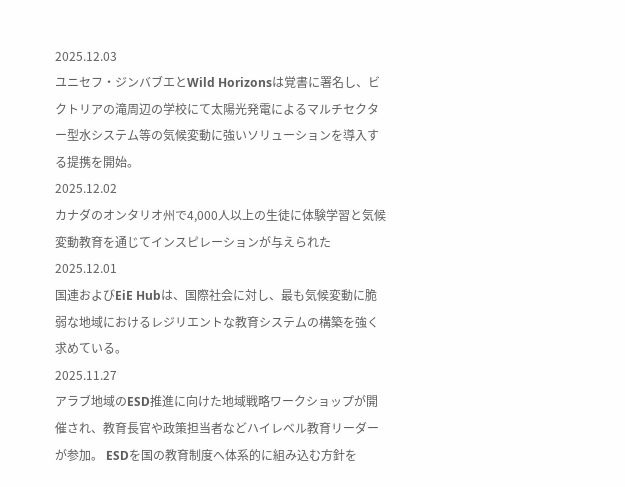2025.12.03
ユニセフ・ジンバブエとWild Horizonsは覚書に署名し、ビクトリアの滝周辺の学校にて太陽光発電によるマルチセクター型水システム等の気候変動に強いソリューションを導入する提携を開始。
2025.12.02
カナダのオンタリオ州で4,000人以上の生徒に体験学習と気候変動教育を通じてインスピレーションが与えられた
2025.12.01
国連およびEiE Hubは、国際社会に対し、最も気候変動に脆弱な地域におけるレジリエントな教育システムの構築を強く求めている。
2025.11.27
アラブ地域のESD推進に向けた地域戦略ワークショップが開催され、教育長官や政策担当者などハイレベル教育リーダーが参加。 ESDを国の教育制度へ体系的に組み込む方針を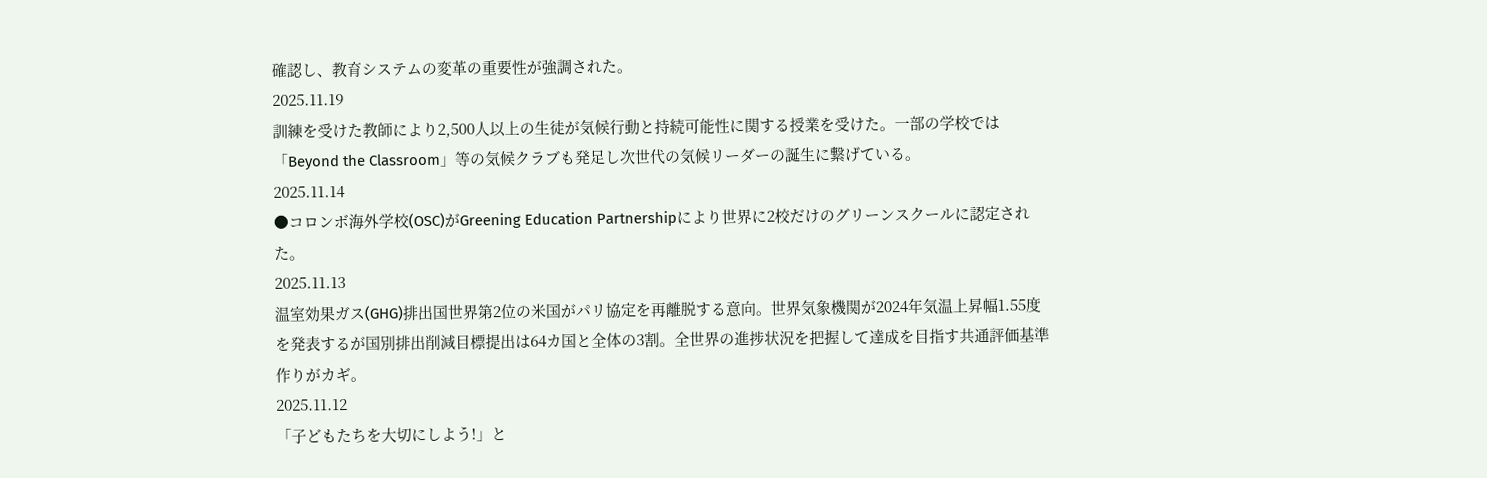確認し、教育システムの変革の重要性が強調された。
2025.11.19
訓練を受けた教師により2,500人以上の生徒が気候行動と持続可能性に関する授業を受けた。一部の学校では「Beyond the Classroom」等の気候クラブも発足し次世代の気候リーダーの誕生に繋げている。
2025.11.14
●コロンボ海外学校(OSC)がGreening Education Partnershipにより世界に2校だけのグリーンスクールに認定された。
2025.11.13
温室効果ガス(GHG)排出国世界第2位の米国がパリ協定を再離脱する意向。世界気象機関が2024年気温上昇幅1.55度を発表するが国別排出削減目標提出は64カ国と全体の3割。全世界の進捗状況を把握して達成を目指す共通評価基準作りがカギ。
2025.11.12
「子どもたちを大切にしよう!」と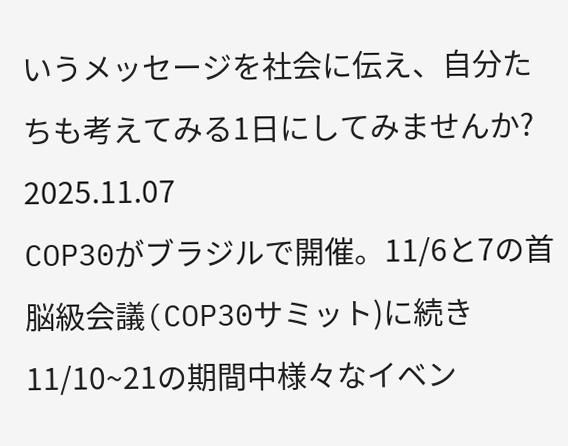いうメッセージを社会に伝え、自分たちも考えてみる1日にしてみませんか?
2025.11.07
COP30がブラジルで開催。11/6と7の首脳級会議(COP30サミット)に続き11/10~21の期間中様々なイベン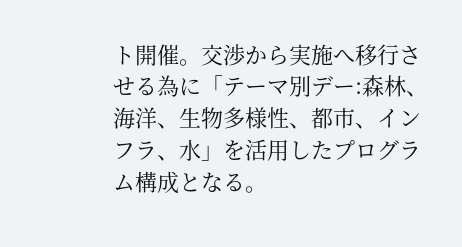ト開催。交渉から実施へ移行させる為に「テーマ別デー:森林、海洋、生物多様性、都市、インフラ、水」を活用したプログラム構成となる。